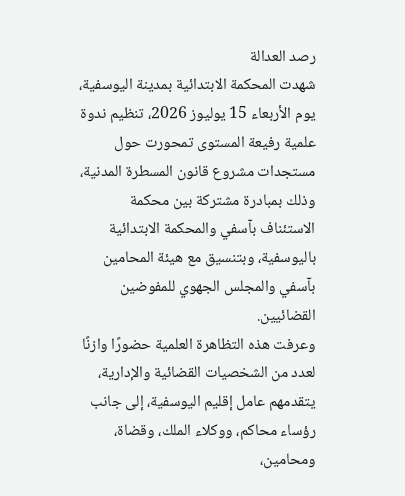رصد العدالة
شهدت المحكمة الابتدائية بمدينة اليوسفية، يوم الأربعاء 15 يوليوز 2026، تنظيم ندوة علمية رفيعة المستوى تمحورت حول مستجدات مشروع قانون المسطرة المدنية، وذلك بمبادرة مشتركة بين محكمة الاستئناف بآسفي والمحكمة الابتدائية باليوسفية، وبتنسيق مع هيئة المحامين بآسفي والمجلس الجهوي للمفوضين القضائيين.
وعرفت هذه التظاهرة العلمية حضورًا وازنًا لعدد من الشخصيات القضائية والإدارية، يتقدمهم عامل إقليم اليوسفية، إلى جانب رؤساء محاكم، ووكلاء الملك، وقضاة، ومحامين،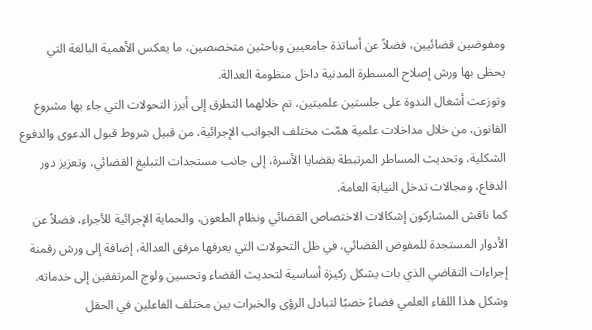ومفوضين قضائيين، فضلاً عن أساتذة جامعيين وباحثين متخصصين، ما يعكس الأهمية البالغة التي يحظى بها ورش إصلاح المسطرة المدنية داخل منظومة العدالة.
وتوزعت أشغال الندوة على جلستين علميتين، تم خلالهما التطرق إلى أبرز التحولات التي جاء بها مشروع القانون، من خلال مداخلات علمية همّت مختلف الجوانب الإجرائية، من قبيل شروط قبول الدعوى والدفوع الشكلية، وتحديث المساطر المرتبطة بقضايا الأسرة، إلى جانب مستجدات التبليغ القضائي، وتعزيز دور الدفاع، ومجالات تدخل النيابة العامة.
كما ناقش المشاركون إشكالات الاختصاص القضائي ونظام الطعون، والحماية الإجرائية للأجراء، فضلاً عن الأدوار المستجدة للمفوض القضائي، في ظل التحولات التي يعرفها مرفق العدالة، إضافة إلى ورش رقمنة إجراءات التقاضي الذي بات يشكل ركيزة أساسية لتحديث القضاء وتحسين ولوج المرتفقين إلى خدماته.
وشكل هذا اللقاء العلمي فضاءً خصبًا لتبادل الرؤى والخبرات بين مختلف الفاعلين في الحقل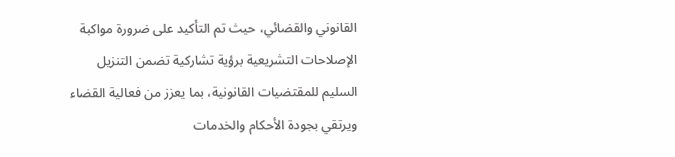القانوني والقضائي، حيث تم التأكيد على ضرورة مواكبة الإصلاحات التشريعية برؤية تشاركية تضمن التنزيل السليم للمقتضيات القانونية، بما يعزز من فعالية القضاء ويرتقي بجودة الأحكام والخدمات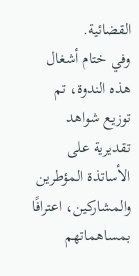القضائية.
وفي ختام أشغال هذه الندوة، تم توزيع شواهد تقديرية على الأساتذة المؤطرين والمشاركين، اعترافًا بمساهماتهم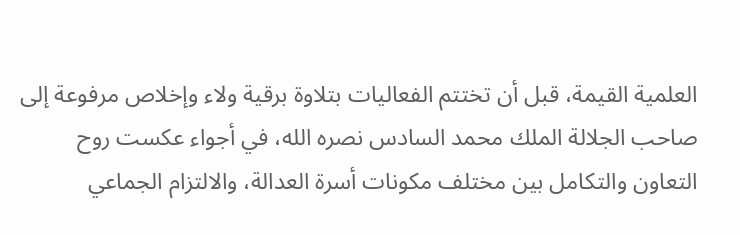العلمية القيمة، قبل أن تختتم الفعاليات بتلاوة برقية ولاء وإخلاص مرفوعة إلى صاحب الجلالة الملك محمد السادس نصره الله، في أجواء عكست روح التعاون والتكامل بين مختلف مكونات أسرة العدالة، والالتزام الجماعي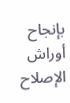بإنجاح أوراش الإصلاح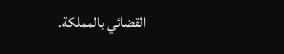القضائي بالمملكة.